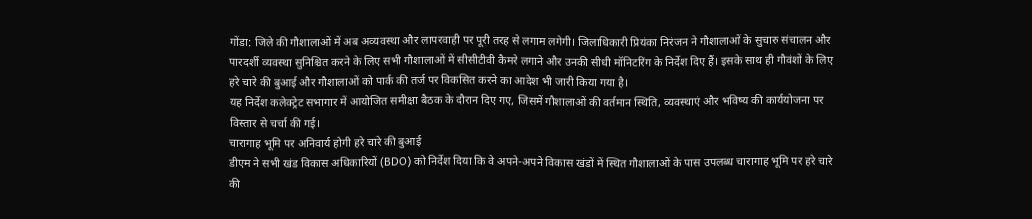गोंडा: जिले की गौशालाओं में अब अव्यवस्था और लापरवाही पर पूरी तरह से लगाम लगेगी। जिलाधिकारी प्रियंका निरंजन ने गौशालाओं के सुचारु संचालन और पारदर्शी व्यवस्था सुनिश्चित करने के लिए सभी गौशालाओं में सीसीटीवी कैमरे लगाने और उनकी सीधी मॉनिटरिंग के निर्देश दिए हैं। इसके साथ ही गौवंशों के लिए हरे चारे की बुआई और गौशालाओं को पार्क की तर्ज पर विकसित करने का आदेश भी जारी किया गया है।
यह निर्देश कलेक्ट्रेट सभागार में आयोजित समीक्षा बैठक के दौरान दिए गए, जिसमें गौशालाओं की वर्तमान स्थिति, व्यवस्थाएं और भविष्य की कार्ययोजना पर विस्तार से चर्चा की गई।
चारागाह भूमि पर अनिवार्य होगी हरे चारे की बुआई
डीएम ने सभी खंड विकास अधिकारियों (BDO) को निर्देश दिया कि वे अपने-अपने विकास खंडों में स्थित गौशालाओं के पास उपलब्ध चारागाह भूमि पर हरे चारे की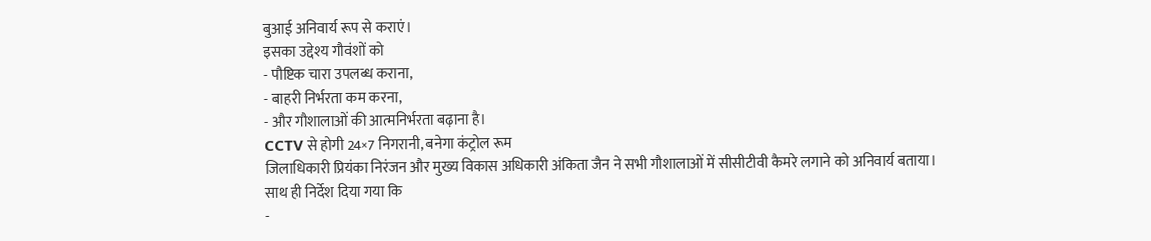बुआई अनिवार्य रूप से कराएं।
इसका उद्देश्य गौवंशों को
- पौष्टिक चारा उपलब्ध कराना,
- बाहरी निर्भरता कम करना,
- और गौशालाओं की आत्मनिर्भरता बढ़ाना है।
CCTV से होगी 24×7 निगरानी, बनेगा कंट्रोल रूम
जिलाधिकारी प्रियंका निरंजन और मुख्य विकास अधिकारी अंकिता जैन ने सभी गौशालाओं में सीसीटीवी कैमरे लगाने को अनिवार्य बताया।
साथ ही निर्देश दिया गया कि
-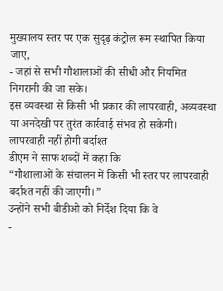मुख्यालय स्तर पर एक सुदृढ़ कंट्रोल रूम स्थापित किया जाए,
- जहां से सभी गौशालाओं की सीधी और नियमित निगरानी की जा सके।
इस व्यवस्था से किसी भी प्रकार की लापरवाही, अव्यवस्था या अनदेखी पर तुरंत कार्रवाई संभव हो सकेगी।
लापरवाही नहीं होगी बर्दाश्त
डीएम ने साफ शब्दों में कहा कि
“गौशालाओं के संचालन में किसी भी स्तर पर लापरवाही बर्दाश्त नहीं की जाएगी।”
उन्होंने सभी बीडीओ को निर्देश दिया कि वे
-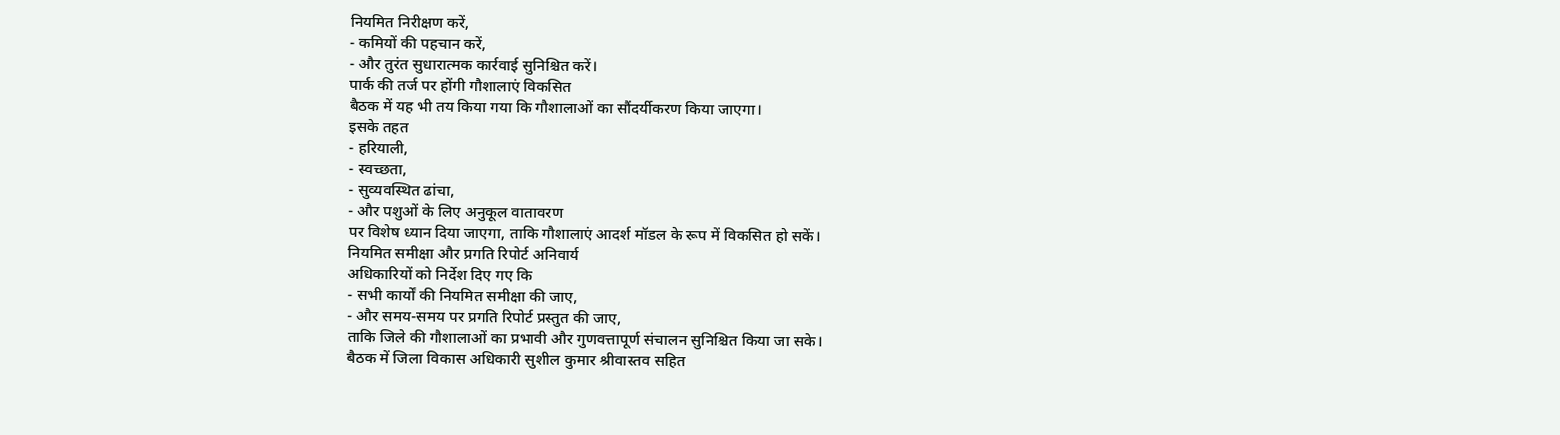नियमित निरीक्षण करें,
- कमियों की पहचान करें,
- और तुरंत सुधारात्मक कार्रवाई सुनिश्चित करें।
पार्क की तर्ज पर होंगी गौशालाएं विकसित
बैठक में यह भी तय किया गया कि गौशालाओं का सौंदर्यीकरण किया जाएगा।
इसके तहत
- हरियाली,
- स्वच्छता,
- सुव्यवस्थित ढांचा,
- और पशुओं के लिए अनुकूल वातावरण
पर विशेष ध्यान दिया जाएगा, ताकि गौशालाएं आदर्श मॉडल के रूप में विकसित हो सकें।
नियमित समीक्षा और प्रगति रिपोर्ट अनिवार्य
अधिकारियों को निर्देश दिए गए कि
- सभी कार्यों की नियमित समीक्षा की जाए,
- और समय-समय पर प्रगति रिपोर्ट प्रस्तुत की जाए,
ताकि जिले की गौशालाओं का प्रभावी और गुणवत्तापूर्ण संचालन सुनिश्चित किया जा सके।
बैठक में जिला विकास अधिकारी सुशील कुमार श्रीवास्तव सहित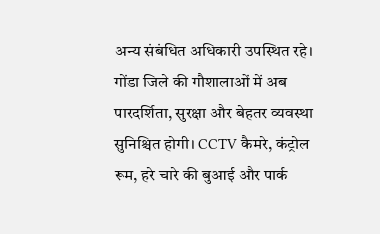अन्य संबंधित अधिकारी उपस्थित रहे।
गोंडा जिले की गौशालाओं में अब पारदर्शिता, सुरक्षा और बेहतर व्यवस्था सुनिश्चित होगी। CCTV कैमरे, कंट्रोल रूम, हरे चारे की बुआई और पार्क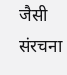जैसी संरचना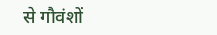से गौवंशों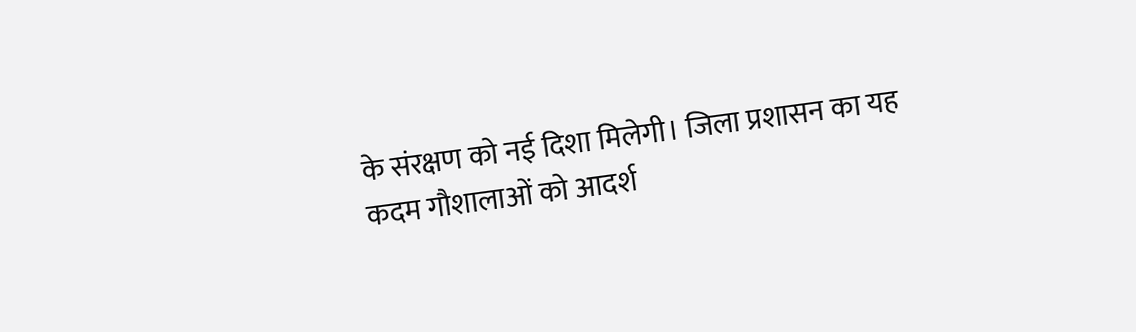के संरक्षण को नई दिशा मिलेगी। जिला प्रशासन का यह कदम गौशालाओं को आदर्श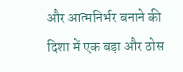और आत्मनिर्भर बनाने की दिशा में एक बड़ा और ठोस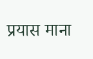प्रयास माना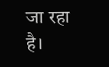जा रहा है।